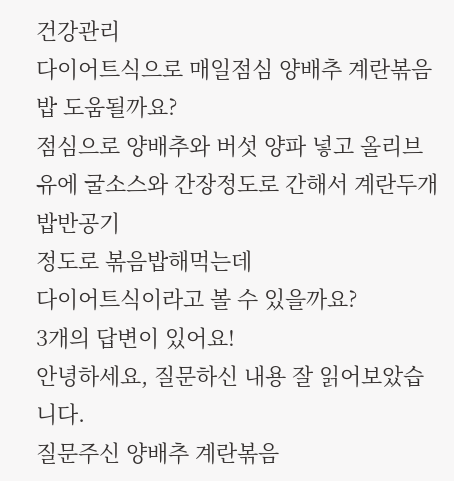건강관리
다이어트식으로 매일점심 양배추 계란볶음밥 도움될까요?
점심으로 양배추와 버섯 양파 넣고 올리브유에 굴소스와 간장정도로 간해서 계란두개 밥반공기
정도로 볶음밥해먹는데
다이어트식이라고 볼 수 있을까요?
3개의 답변이 있어요!
안녕하세요, 질문하신 내용 잘 읽어보았습니다.
질문주신 양배추 계란볶음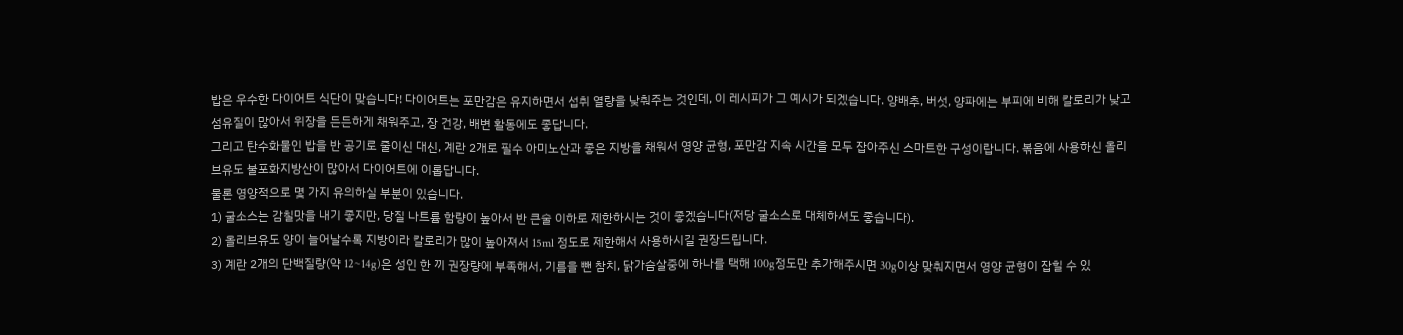밥은 우수한 다이어트 식단이 맞습니다! 다이어트는 포만감은 유지하면서 섭취 열량을 낮춰주는 것인데, 이 레시피가 그 예시가 되겠습니다. 양배추, 버섯, 양파에는 부피에 비해 칼로리가 낮고 섬유질이 많아서 위장을 든든하게 채워주고, 장 건강, 배변 활동에도 좋답니다.
그리고 탄수화물인 밥을 반 공기로 줄이신 대신, 계란 2개로 필수 아미노산과 좋은 지방을 채워서 영양 균형, 포만감 지속 시간을 모두 잡아주신 스마트한 구성이랍니다. 볶음에 사용하신 올리브유도 불포화지방산이 많아서 다이어트에 이롭답니다.
물론 영양적으로 몇 가지 유의하실 부분이 있습니다.
1) 굴소스는 감칠맛을 내기 좋지만, 당질 나트륨 함량이 높아서 반 큰술 이하로 제한하시는 것이 좋겠습니다(저당 굴소스로 대체하셔도 좋습니다).
2) 올리브유도 양이 늘어날수록 지방이라 칼로리가 많이 높아져서 15ml 정도로 제한해서 사용하시길 권장드립니다.
3) 계란 2개의 단백질량(약 12~14g)은 성인 한 끼 권장량에 부족해서, 기름을 뺀 참치, 닭가슴살중에 하나를 택해 100g정도만 추가해주시면 30g이상 맞춰지면서 영양 균형이 잡힐 수 있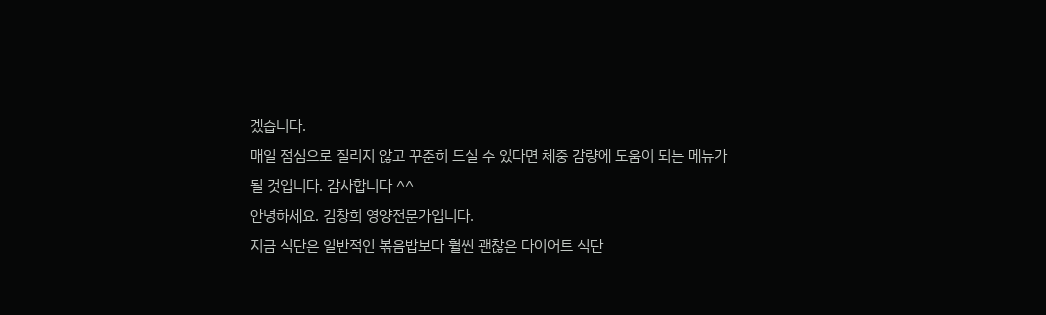겠습니다.
매일 점심으로 질리지 않고 꾸준히 드실 수 있다면 체중 감량에 도움이 되는 메뉴가 될 것입니다. 감사합니다 ^^
안녕하세요. 김창희 영양전문가입니다.
지금 식단은 일반적인 볶음밥보다 훨씬 괜찮은 다이어트 식단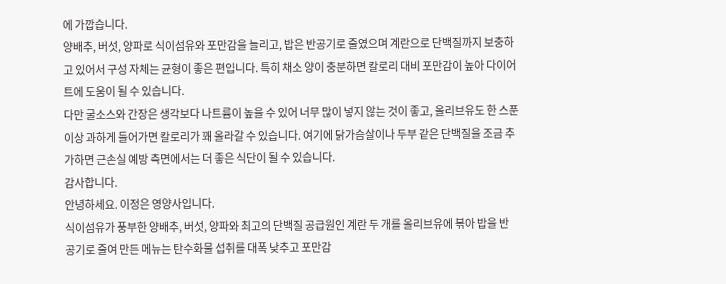에 가깝습니다.
양배추, 버섯, 양파로 식이섬유와 포만감을 늘리고, 밥은 반공기로 줄였으며 계란으로 단백질까지 보충하고 있어서 구성 자체는 균형이 좋은 편입니다. 특히 채소 양이 충분하면 칼로리 대비 포만감이 높아 다이어트에 도움이 될 수 있습니다.
다만 굴소스와 간장은 생각보다 나트륨이 높을 수 있어 너무 많이 넣지 않는 것이 좋고, 올리브유도 한 스푼 이상 과하게 들어가면 칼로리가 꽤 올라갈 수 있습니다. 여기에 닭가슴살이나 두부 같은 단백질을 조금 추가하면 근손실 예방 측면에서는 더 좋은 식단이 될 수 있습니다.
감사합니다.
안녕하세요. 이정은 영양사입니다.
식이섬유가 풍부한 양배추, 버섯, 양파와 최고의 단백질 공급원인 계란 두 개를 올리브유에 볶아 밥을 반 공기로 줄여 만든 메뉴는 탄수화물 섭취를 대폭 낮추고 포만감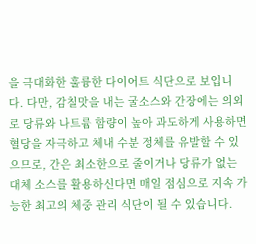을 극대화한 훌륭한 다이어트 식단으로 보입니다. 다만, 감칠맛을 내는 굴소스와 간장에는 의외로 당류와 나트륨 함량이 높아 과도하게 사용하면 혈당을 자극하고 체내 수분 정체를 유발할 수 있으므로, 간은 최소한으로 줄이거나 당류가 없는 대체 소스를 활용하신다면 매일 점심으로 지속 가능한 최고의 체중 관리 식단이 될 수 있습니다.